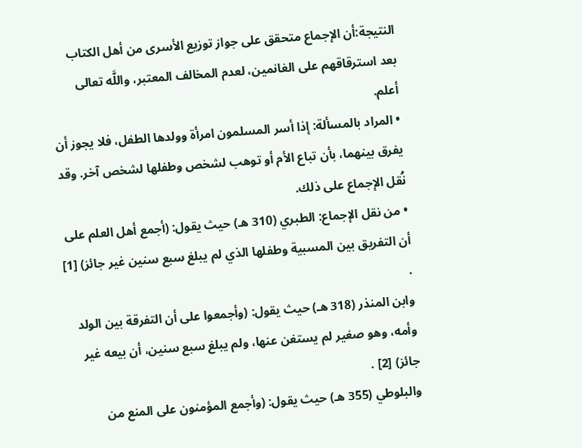النتيجة:أن الإجماع متحقق على جواز توزيع الأسرى من أهل الكتاب بعد استرقاقهم على الغانمين، لعدم المخالف المعتبر، واللَّه تعالى أعلم.
• المراد بالمسألة: إذا أسر المسلمون امرأة وولدها الطفل، فلا يجوز أن يفرق بينهما، بأن تباع الأم أو توهب لشخص وطفلها لشخص آخر. وقد نُقل الإجماع على ذلك.
• من نقل الإجماع: الطبري (310 هـ) حيث يقول: (أجمع أهل العلم على أن التفريق بين المسبية وطفلها الذي لم يبلغ سبع سنين غير جائز) [1] .
وابن المنذر (318 هـ) حيث يقول: (وأجمعوا على أن التفرقة بين الولد وأمه، وهو صغير لم يستغن عنها، ولم يبلغ سبع سنين، أن بيعه غير جائز) [2] .
والبلوطي (355 هـ) حيث يقول: (وأجمع المؤمنون على المنع من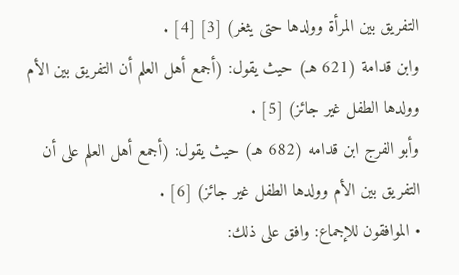التفريق بين المرأة وولدها حتى يثغر) [3] [4] .
وابن قدامة (621 هـ) حيث يقول: (أجمع أهل العلم أن التفريق بين الأم وولدها الطفل غير جائز) [5] .
وأبو الفرج ابن قدامه (682 هـ) حيث يقول: (أجمع أهل العلم على أن التفريق بين الأم وولدها الطفل غير جائز) [6] .
• الموافقون للإجماع: وافق على ذلك: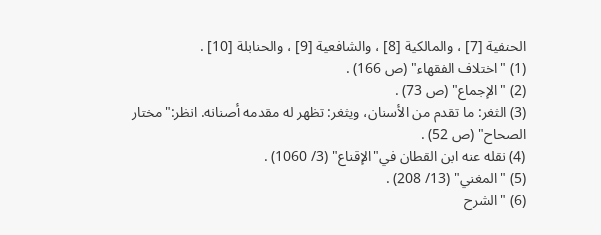الحنفية [7] ، والمالكية [8] ، والشافعية [9] ، والحنابلة [10] .
(1) "اختلاف الفقهاء" (ص 166) .
(2) "الإجماع" (ص 73) .
(3) الثغر: ما تقدم من الأسنان، ويثغر: تظهر له مقدمه أصنانه. انظر:"مختار الصحاح" (ص 52) .
(4) نقله عنه ابن القطان في"الإقناع" (3/ 1060) .
(5) "المغني" (13/ 208) .
(6) "الشرح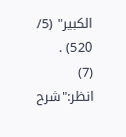الكبير" (5/ 520) .
(7) انظر:"شرح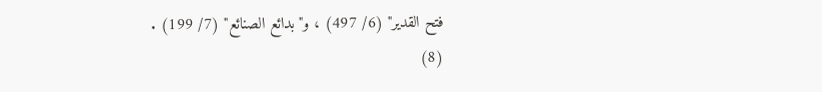فتح القدير" (6/ 497) ، و"بدائع الصنائع" (7/ 199) .
(8)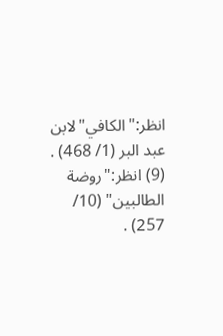انظر:"الكافي"لابن عبد البر (1/ 468) .
(9) انظر:"روضة الطالبين" (10/ 257) .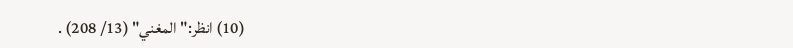(10) انظر:"المغني" (13/ 208) .